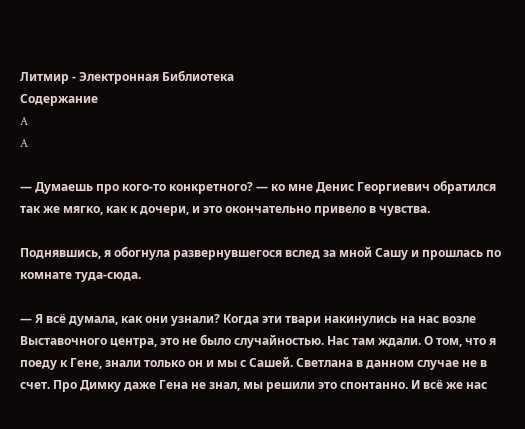Литмир - Электронная Библиотека
Содержание
A
A

— Думаешь про кого-то конкретного? — ко мне Денис Георгиевич обратился так же мягко, как к дочери, и это окончательно привело в чувства.

Поднявшись, я обогнула развернувшегося вслед за мной Сашу и прошлась по комнате туда-сюда.

— Я всё думала, как они узнали? Когда эти твари накинулись на нас возле Выставочного центра, это не было случайностью. Нас там ждали. О том, что я поеду к Гене, знали только он и мы с Сашей. Светлана в данном случае не в счет. Про Димку даже Гена не знал, мы решили это спонтанно. И всё же нас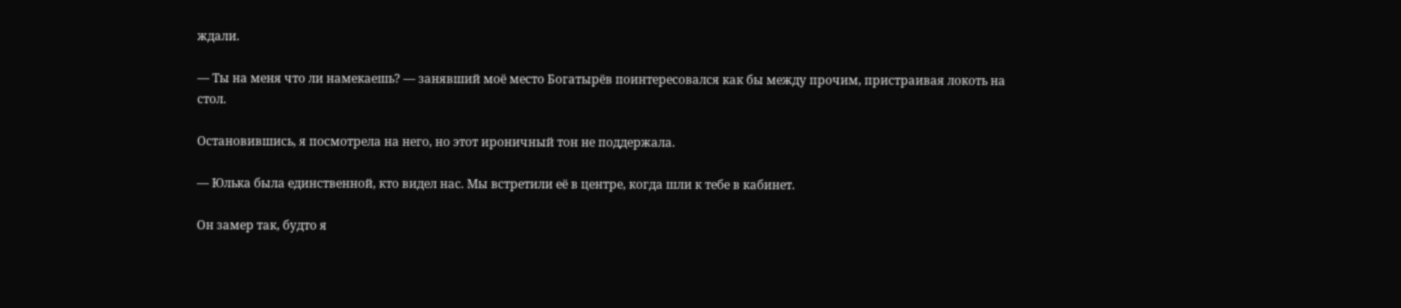ждали.

— Ты на меня что ли намекаешь? — занявший моё место Богатырёв поинтересовался как бы между прочим, пристраивая локоть на стол.

Остановившись, я посмотрела на него, но этот ироничный тон не поддержала.

— Юлька была единственной, кто видел нас. Мы встретили её в центре, когда шли к тебе в кабинет.

Он замер так, будто я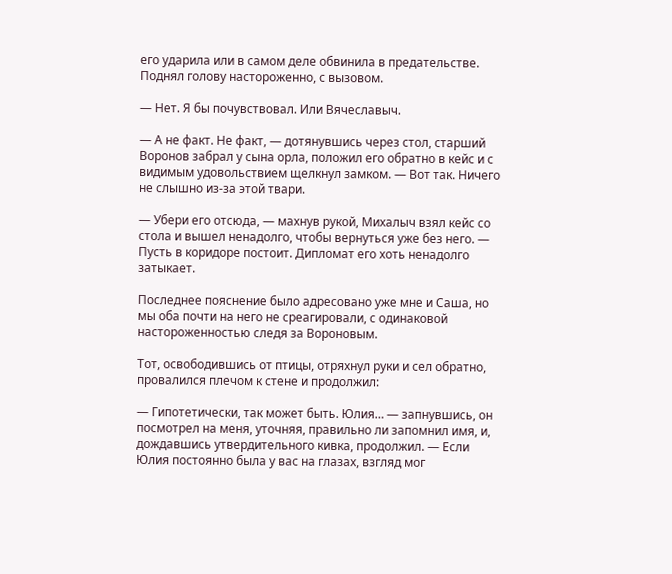его ударила или в самом деле обвинила в предательстве. Поднял голову настороженно, с вызовом.

— Нет. Я бы почувствовал. Или Вячеславыч.

— А не факт. Не факт, — дотянувшись через стол, старший Воронов забрал у сына орла, положил его обратно в кейс и с видимым удовольствием щелкнул замком. — Вот так. Ничего не слышно из-за этой твари.

— Убери его отсюда, — махнув рукой, Михалыч взял кейс со стола и вышел ненадолго, чтобы вернуться уже без него. — Пусть в коридоре постоит. Дипломат его хоть ненадолго затыкает.

Последнее пояснение было адресовано уже мне и Саша, но мы оба почти на него не среагировали, с одинаковой настороженностью следя за Вороновым.

Тот, освободившись от птицы, отряхнул руки и сел обратно, провалился плечом к стене и продолжил:

— Гипотетически, так может быть. Юлия… — запнувшись, он посмотрел на меня, уточняя, правильно ли запомнил имя, и, дождавшись утвердительного кивка, продолжил. — Если Юлия постоянно была у вас на глазах, взгляд мог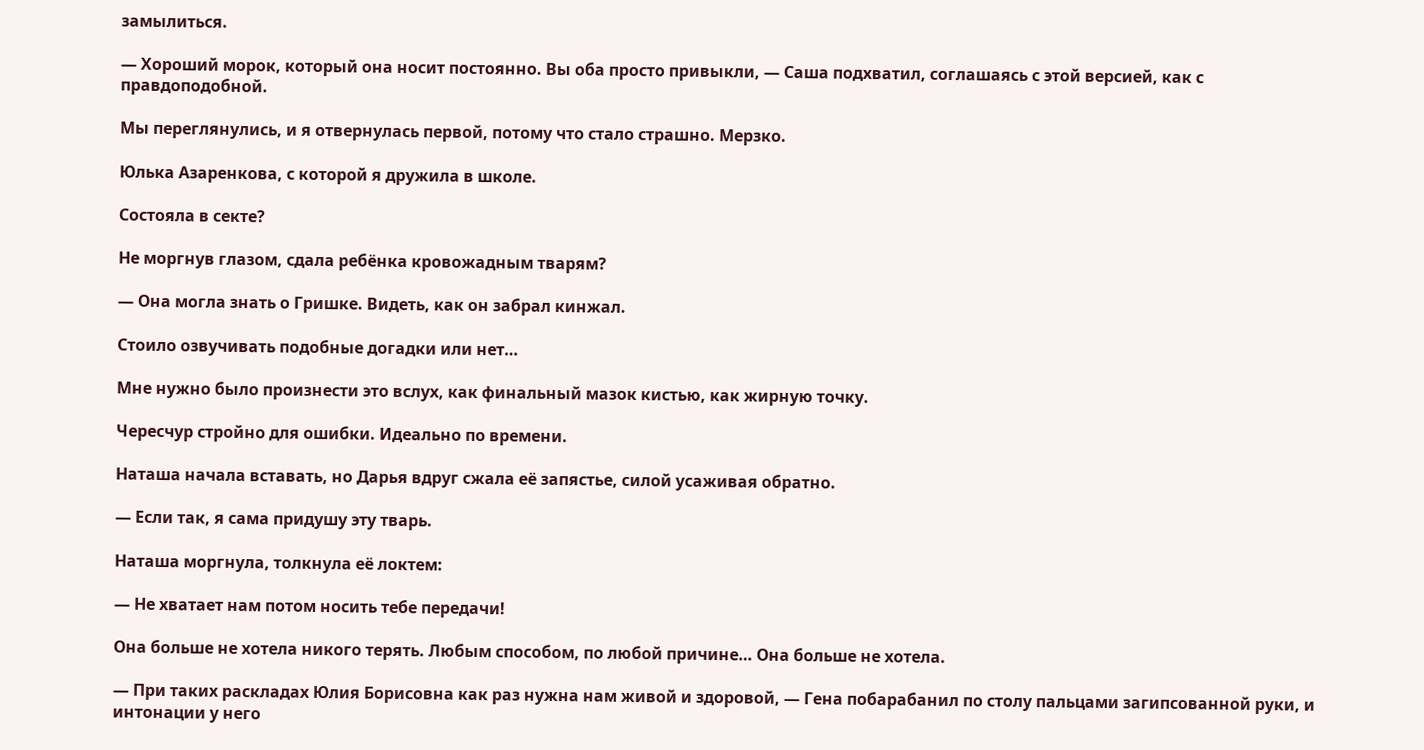замылиться.

— Хороший морок, который она носит постоянно. Вы оба просто привыкли, — Саша подхватил, соглашаясь с этой версией, как с правдоподобной.

Мы переглянулись, и я отвернулась первой, потому что стало страшно. Мерзко.

Юлька Азаренкова, с которой я дружила в школе.

Состояла в секте?

Не моргнув глазом, сдала ребёнка кровожадным тварям?

— Она могла знать о Гришке. Видеть, как он забрал кинжал.

Стоило озвучивать подобные догадки или нет…

Мне нужно было произнести это вслух, как финальный мазок кистью, как жирную точку.

Чересчур стройно для ошибки. Идеально по времени.

Наташа начала вставать, но Дарья вдруг сжала её запястье, силой усаживая обратно.

— Если так, я сама придушу эту тварь.

Наташа моргнула, толкнула её локтем:

— Не хватает нам потом носить тебе передачи!

Она больше не хотела никого терять. Любым способом, по любой причине… Она больше не хотела.

— При таких раскладах Юлия Борисовна как раз нужна нам живой и здоровой, — Гена побарабанил по столу пальцами загипсованной руки, и интонации у него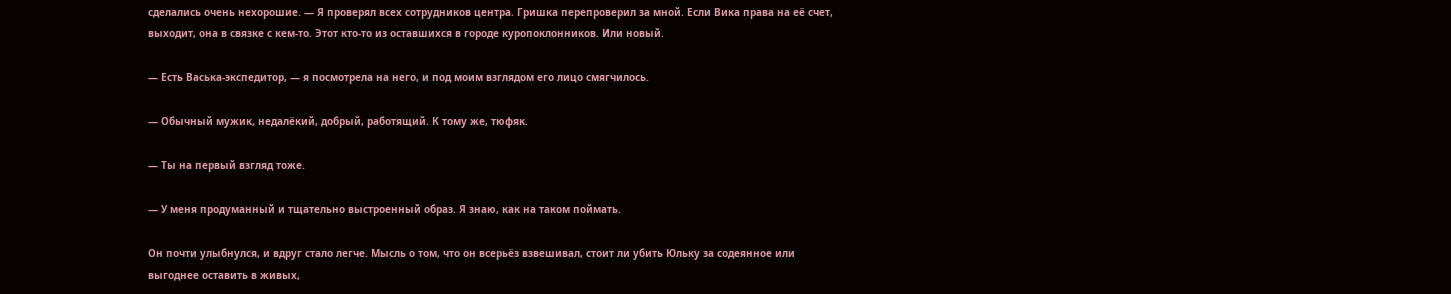сделались очень нехорошие. — Я проверял всех сотрудников центра. Гришка перепроверил за мной. Если Вика права на её счет, выходит, она в связке с кем-то. Этот кто-то из оставшихся в городе куропоклонников. Или новый.

— Есть Васька-экспедитор, — я посмотрела на него, и под моим взглядом его лицо смягчилось.

— Обычный мужик, недалёкий, добрый, работящий. К тому же, тюфяк.

— Ты на первый взгляд тоже.

— У меня продуманный и тщательно выстроенный образ. Я знаю, как на таком поймать.

Он почти улыбнулся, и вдруг стало легче. Мысль о том, что он всерьёз взвешивал, стоит ли убить Юльку за содеянное или выгоднее оставить в живых,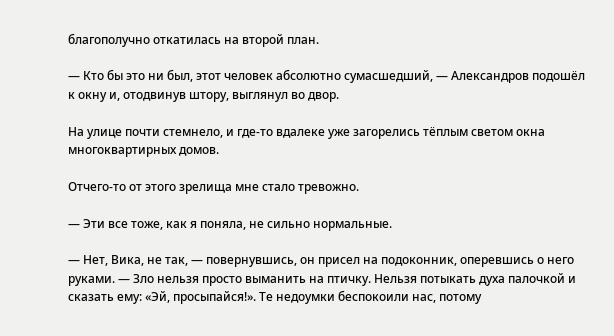благополучно откатилась на второй план.

— Кто бы это ни был, этот человек абсолютно сумасшедший, — Александров подошёл к окну и, отодвинув штору, выглянул во двор.

На улице почти стемнело, и где-то вдалеке уже загорелись тёплым светом окна многоквартирных домов.

Отчего-то от этого зрелища мне стало тревожно.

— Эти все тоже, как я поняла, не сильно нормальные.

— Нет, Вика, не так, — повернувшись, он присел на подоконник, оперевшись о него руками. — Зло нельзя просто выманить на птичку. Нельзя потыкать духа палочкой и сказать ему: «Эй, просыпайся!». Те недоумки беспокоили нас, потому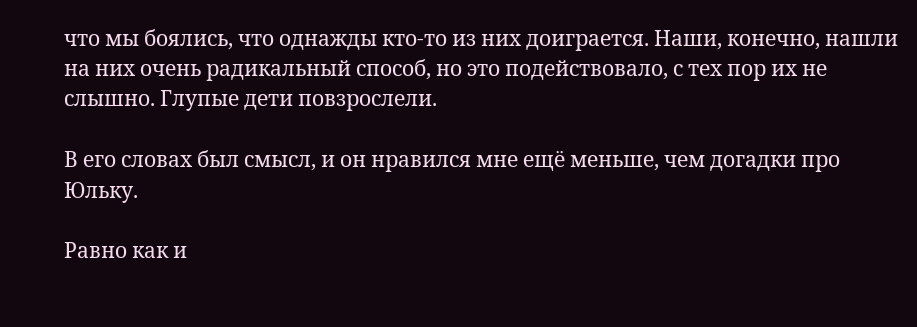что мы боялись, что однажды кто-то из них доиграется. Наши, конечно, нашли на них очень радикальный способ, но это подействовало, с тех пор их не слышно. Глупые дети повзрослели.

В его словах был смысл, и он нравился мне ещё меньше, чем догадки про Юльку.

Равно как и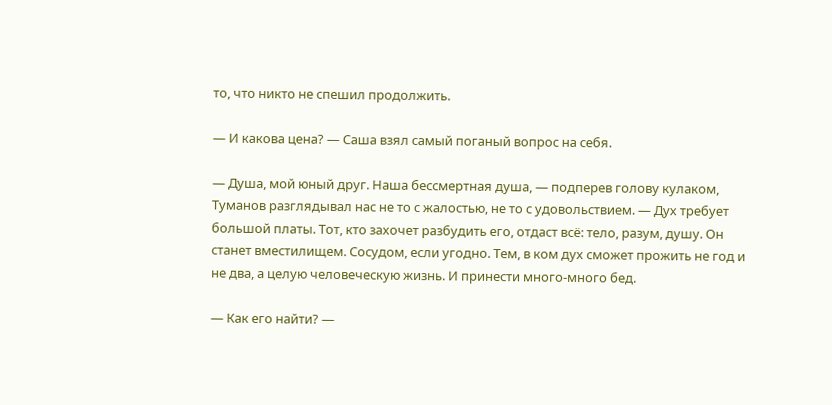то, что никто не спешил продолжить.

— И какова цена? — Саша взял самый поганый вопрос на себя.

— Душа, мой юный друг. Наша бессмертная душа, — подперев голову кулаком, Туманов разглядывал нас не то с жалостью, не то с удовольствием. — Дух требует большой платы. Тот, кто захочет разбудить его, отдаст всё: тело, разум, душу. Он станет вместилищем. Сосудом, если угодно. Тем, в ком дух сможет прожить не год и не два, а целую человеческую жизнь. И принести много-много бед.

— Как его найти? —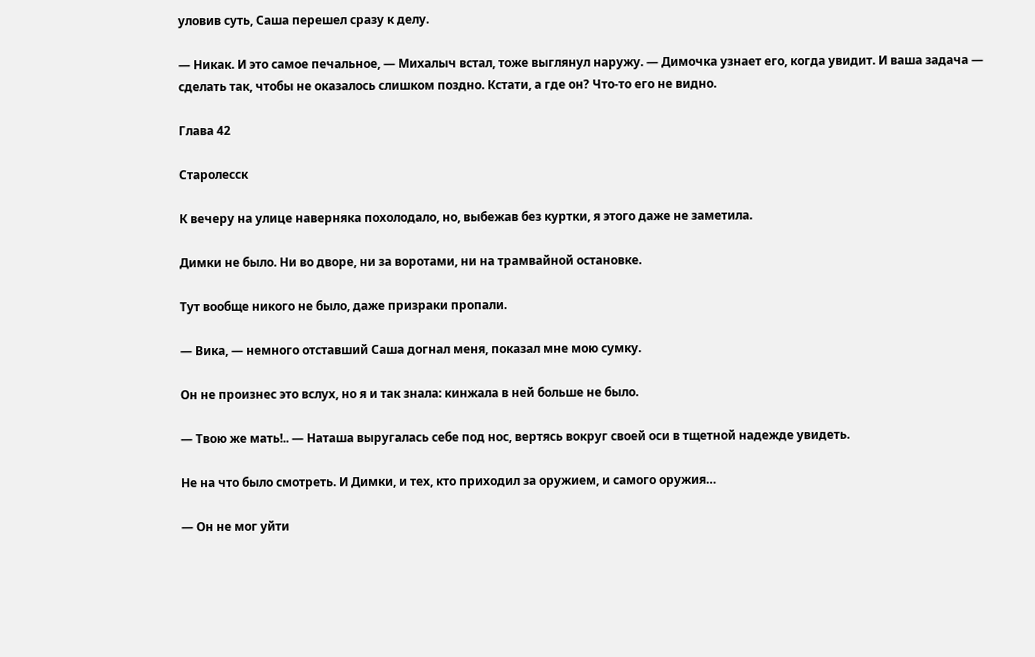уловив суть, Саша перешел сразу к делу.

— Никак. И это самое печальное, — Михалыч встал, тоже выглянул наружу. — Димочка узнает его, когда увидит. И ваша задача — сделать так, чтобы не оказалось слишком поздно. Кстати, а где он? Что-то его не видно.

Глава 42

Старолесск

К вечеру на улице наверняка похолодало, но, выбежав без куртки, я этого даже не заметила.

Димки не было. Ни во дворе, ни за воротами, ни на трамвайной остановке.

Тут вообще никого не было, даже призраки пропали.

— Вика, — немного отставший Саша догнал меня, показал мне мою сумку.

Он не произнес это вслух, но я и так знала: кинжала в ней больше не было.

— Твою же мать!.. — Наташа выругалась себе под нос, вертясь вокруг своей оси в тщетной надежде увидеть.

Не на что было смотреть. И Димки, и тех, кто приходил за оружием, и самого оружия…

— Он не мог уйти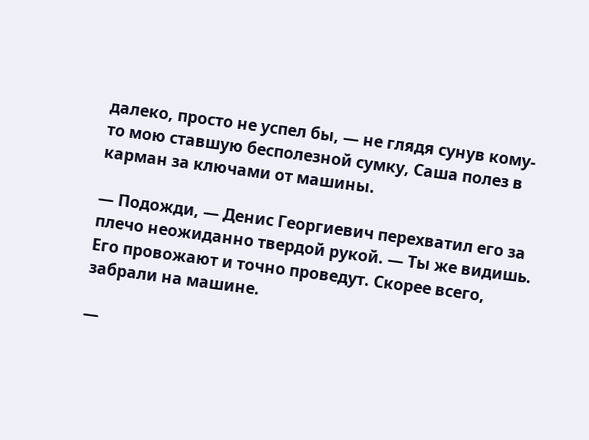далеко, просто не успел бы, — не глядя сунув кому-то мою ставшую бесполезной сумку, Саша полез в карман за ключами от машины.

— Подожди, — Денис Георгиевич перехватил его за плечо неожиданно твердой рукой. — Ты же видишь. Его провожают и точно проведут. Скорее всего, забрали на машине.

—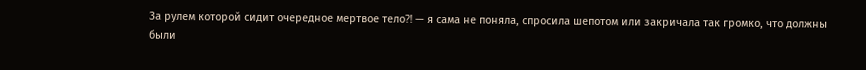За рулем которой сидит очередное мертвое тело⁈ — я сама не поняла, спросила шепотом или закричала так громко, что должны были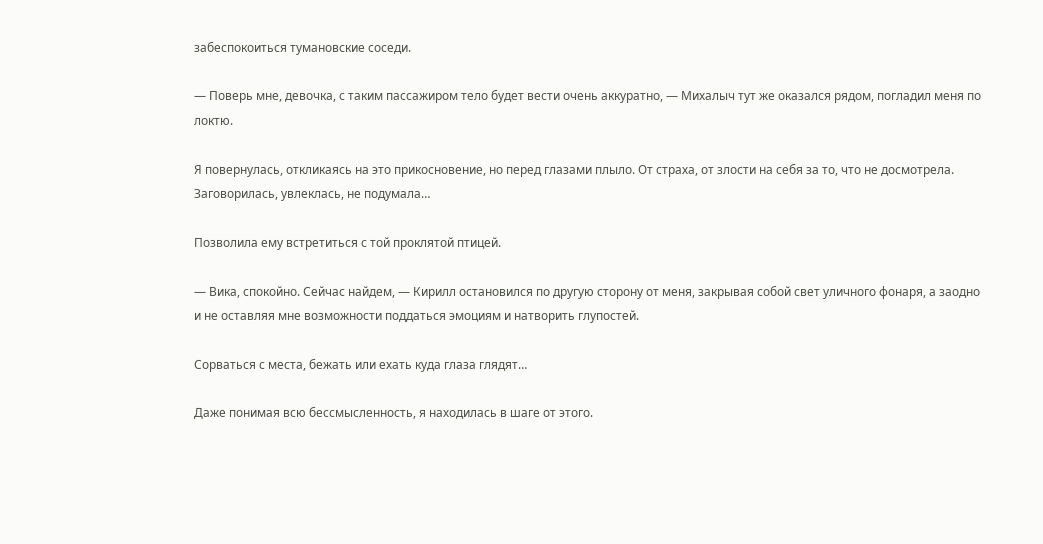забеспокоиться тумановские соседи.

— Поверь мне, девочка, с таким пассажиром тело будет вести очень аккуратно, — Михалыч тут же оказался рядом, погладил меня по локтю.

Я повернулась, откликаясь на это прикосновение, но перед глазами плыло. От страха, от злости на себя за то, что не досмотрела. Заговорилась, увлеклась, не подумала…

Позволила ему встретиться с той проклятой птицей.

— Вика, спокойно. Сейчас найдем, — Кирилл остановился по другую сторону от меня, закрывая собой свет уличного фонаря, а заодно и не оставляя мне возможности поддаться эмоциям и натворить глупостей.

Сорваться с места, бежать или ехать куда глаза глядят…

Даже понимая всю бессмысленность, я находилась в шаге от этого.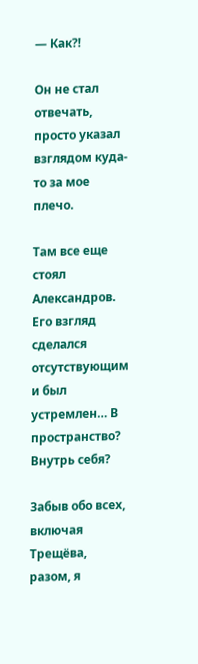— Как⁈

Он не стал отвечать, просто указал взглядом куда-то за мое плечо.

Там все еще стоял Александров. Его взгляд сделался отсутствующим и был устремлен… В пространство? Внутрь себя?

Забыв обо всех, включая Трещёва, разом, я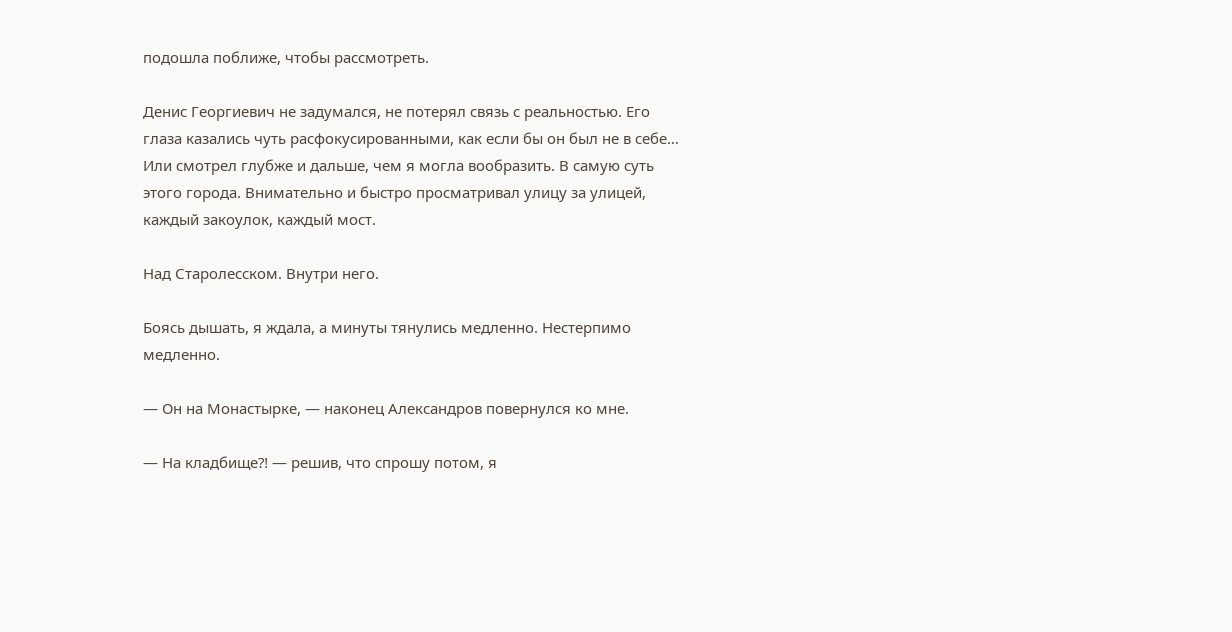подошла поближе, чтобы рассмотреть.

Денис Георгиевич не задумался, не потерял связь с реальностью. Его глаза казались чуть расфокусированными, как если бы он был не в себе… Или смотрел глубже и дальше, чем я могла вообразить. В самую суть этого города. Внимательно и быстро просматривал улицу за улицей, каждый закоулок, каждый мост.

Над Старолесском. Внутри него.

Боясь дышать, я ждала, а минуты тянулись медленно. Нестерпимо медленно.

— Он на Монастырке, — наконец Александров повернулся ко мне.

— На кладбище⁈ — решив, что спрошу потом, я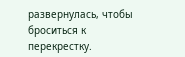развернулась, чтобы броситься к перекрестку.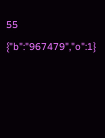55
{"b":"967479","o":1}